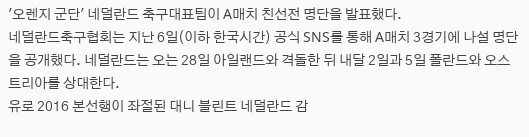'오렌지 군단' 네덜란드 축구대표팀이 A매치 친선전 명단을 발표했다.
네덜란드축구협회는 지난 6일(이하 한국시간) 공식 SNS를 통해 A매치 3경기에 나설 명단을 공개했다. 네덜란드는 오는 28일 아일랜드와 격돌한 뒤 내달 2일과 5일 폴란드와 오스트리아를 상대한다.
유로 2016 본선행이 좌절된 대니 블린트 네덜란드 감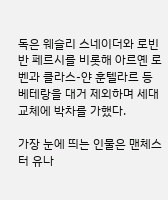독은 웨슬리 스네이더와 로빈 반 페르시를 비롯해 아르옌 로벤과 클라스-얀 훈텔라르 등 베테랑을 대거 제외하며 세대교체에 박차를 가했다.

가장 눈에 띄는 인물은 맨체스터 유나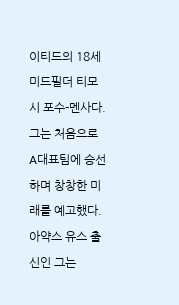이티드의 18세 미드필더 티모시 포수-멘사다. 그는 처음으로 A대표팀에 승선하며 창창한 미래를 예고했다. 아약스 유스 출신인 그는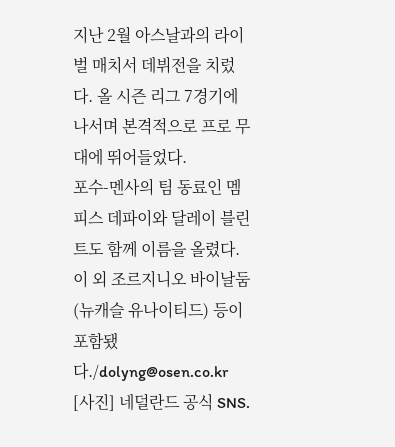지난 2월 아스날과의 라이벌 매치서 데뷔전을 치렀다. 올 시즌 리그 7경기에 나서며 본격적으로 프로 무대에 뛰어들었다.
포수-멘사의 팀 동료인 멤피스 데파이와 달레이 블린트도 함께 이름을 올렸다. 이 외 조르지니오 바이날둠(뉴캐슬 유나이티드) 등이 포함됐다./dolyng@osen.co.kr
[사진] 네덜란드 공식 SNS.